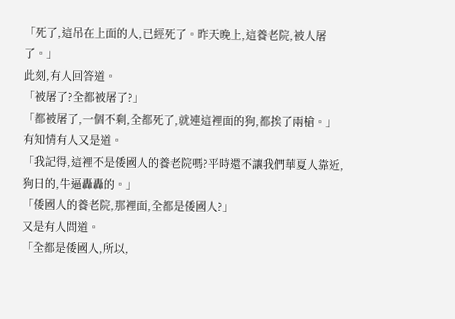「死了,這吊在上面的人,已經死了。昨天晚上,這養老院,被人屠了。」
此刻,有人回答道。
「被屠了?全都被屠了?」
「都被屠了,一個不剩,全都死了,就連這裡面的狗,都挨了兩槍。」
有知情有人又是道。
「我記得,這裡不是倭國人的養老院嗎?平時還不讓我們華夏人靠近,狗日的,牛逼轟轟的。」
「倭國人的養老院,那裡面,全都是倭國人?」
又是有人問道。
「全都是倭國人,所以,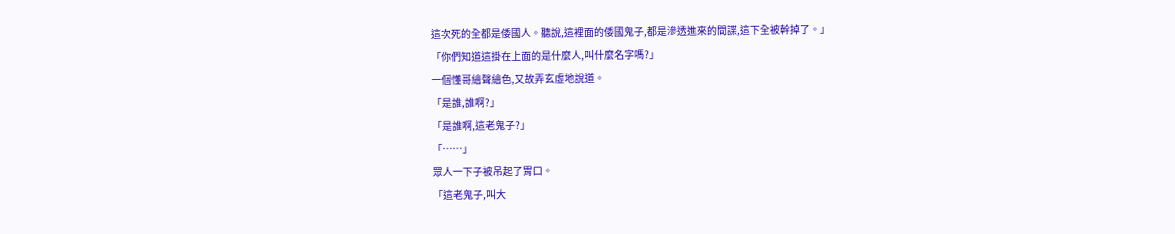這次死的全都是倭國人。聽說,這裡面的倭國鬼子,都是滲透進來的間諜,這下全被幹掉了。」
「你們知道這掛在上面的是什麼人,叫什麼名字嗎?」
一個懂哥繪聲繪色,又故弄玄虛地說道。
「是誰,誰啊?」
「是誰啊,這老鬼子?」
「……」
眾人一下子被吊起了胃口。
「這老鬼子,叫大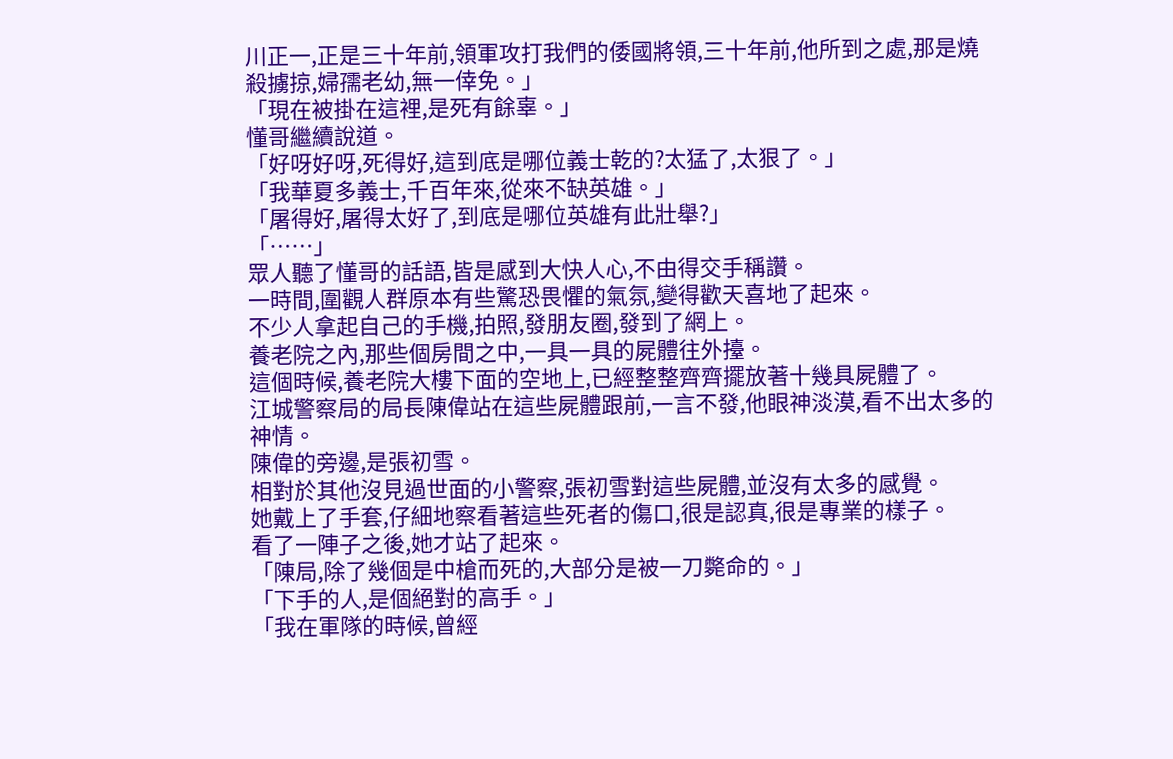川正一,正是三十年前,領軍攻打我們的倭國將領,三十年前,他所到之處,那是燒殺擄掠,婦孺老幼,無一倖免。」
「現在被掛在這裡,是死有餘辜。」
懂哥繼續說道。
「好呀好呀,死得好,這到底是哪位義士乾的?太猛了,太狠了。」
「我華夏多義士,千百年來,從來不缺英雄。」
「屠得好,屠得太好了,到底是哪位英雄有此壯舉?」
「……」
眾人聽了懂哥的話語,皆是感到大快人心,不由得交手稱讚。
一時間,圍觀人群原本有些驚恐畏懼的氣氛,變得歡天喜地了起來。
不少人拿起自己的手機,拍照,發朋友圈,發到了網上。
養老院之內,那些個房間之中,一具一具的屍體往外擡。
這個時候,養老院大樓下面的空地上,已經整整齊齊擺放著十幾具屍體了。
江城警察局的局長陳偉站在這些屍體跟前,一言不發,他眼神淡漠,看不出太多的神情。
陳偉的旁邊,是張初雪。
相對於其他沒見過世面的小警察,張初雪對這些屍體,並沒有太多的感覺。
她戴上了手套,仔細地察看著這些死者的傷口,很是認真,很是專業的樣子。
看了一陣子之後,她才站了起來。
「陳局,除了幾個是中槍而死的,大部分是被一刀斃命的。」
「下手的人,是個絕對的高手。」
「我在軍隊的時候,曾經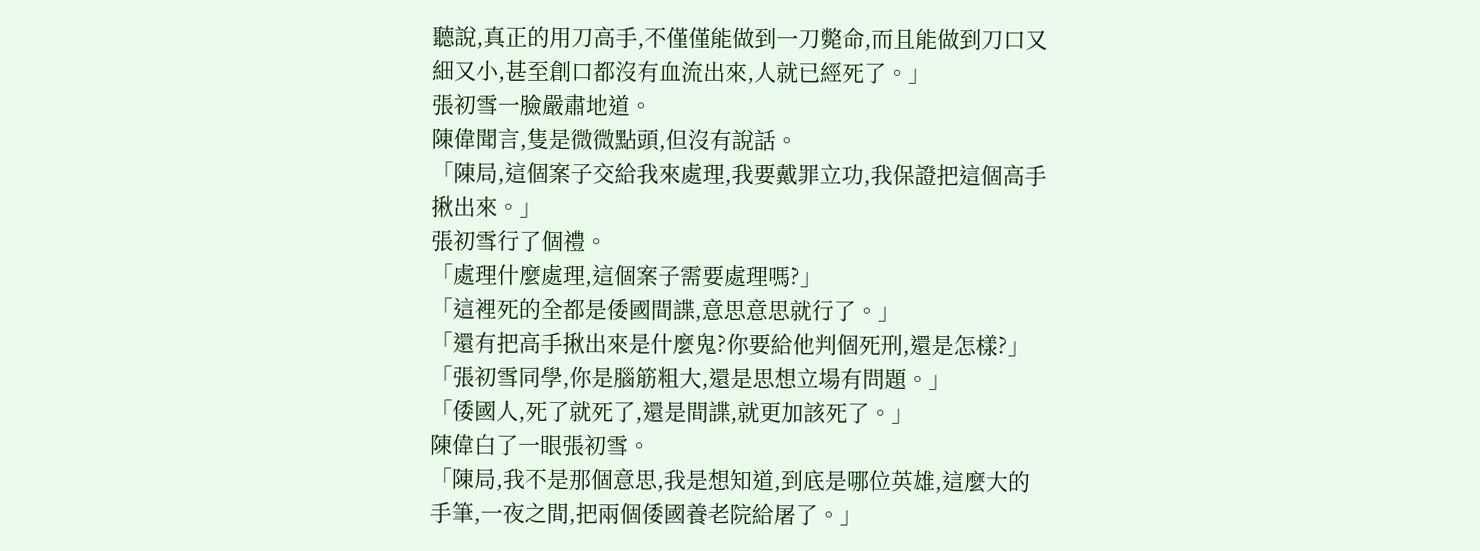聽說,真正的用刀高手,不僅僅能做到一刀斃命,而且能做到刀口又細又小,甚至創口都沒有血流出來,人就已經死了。」
張初雪一臉嚴肅地道。
陳偉聞言,隻是微微點頭,但沒有說話。
「陳局,這個案子交給我來處理,我要戴罪立功,我保證把這個高手揪出來。」
張初雪行了個禮。
「處理什麼處理,這個案子需要處理嗎?」
「這裡死的全都是倭國間諜,意思意思就行了。」
「還有把高手揪出來是什麼鬼?你要給他判個死刑,還是怎樣?」
「張初雪同學,你是腦筋粗大,還是思想立場有問題。」
「倭國人,死了就死了,還是間諜,就更加該死了。」
陳偉白了一眼張初雪。
「陳局,我不是那個意思,我是想知道,到底是哪位英雄,這麼大的手筆,一夜之間,把兩個倭國養老院給屠了。」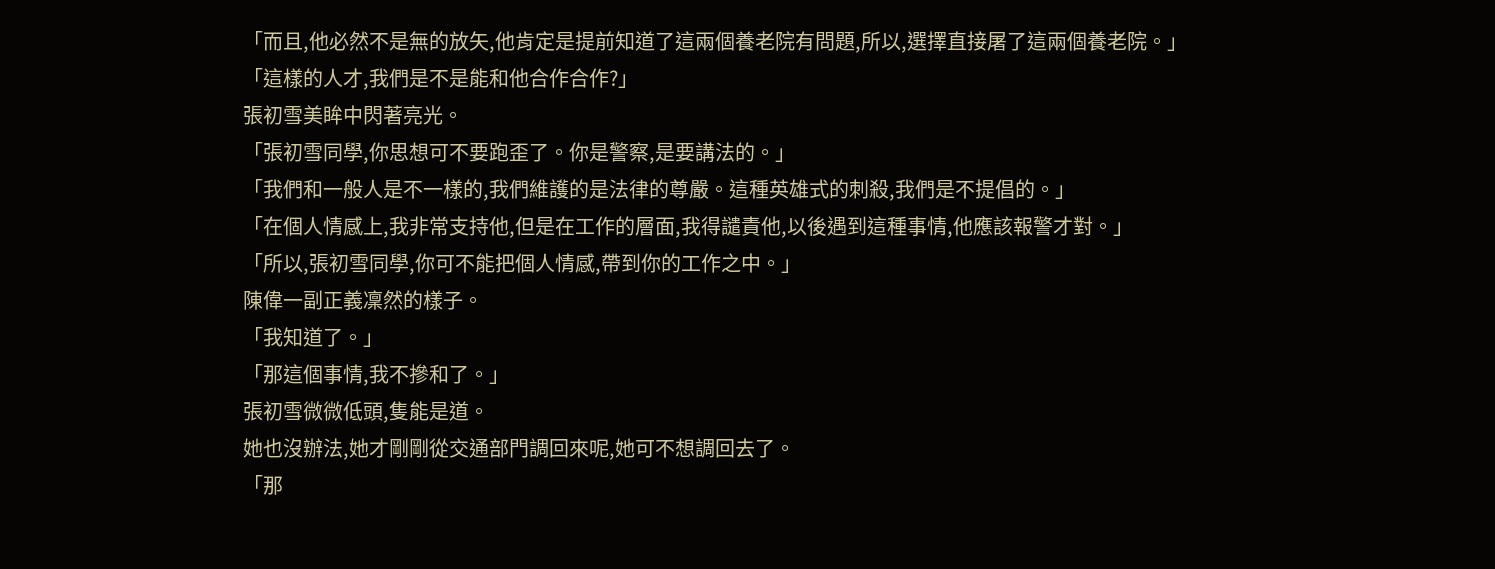「而且,他必然不是無的放矢,他肯定是提前知道了這兩個養老院有問題,所以,選擇直接屠了這兩個養老院。」
「這樣的人才,我們是不是能和他合作合作?」
張初雪美眸中閃著亮光。
「張初雪同學,你思想可不要跑歪了。你是警察,是要講法的。」
「我們和一般人是不一樣的,我們維護的是法律的尊嚴。這種英雄式的刺殺,我們是不提倡的。」
「在個人情感上,我非常支持他,但是在工作的層面,我得譴責他,以後遇到這種事情,他應該報警才對。」
「所以,張初雪同學,你可不能把個人情感,帶到你的工作之中。」
陳偉一副正義凜然的樣子。
「我知道了。」
「那這個事情,我不摻和了。」
張初雪微微低頭,隻能是道。
她也沒辦法,她才剛剛從交通部門調回來呢,她可不想調回去了。
「那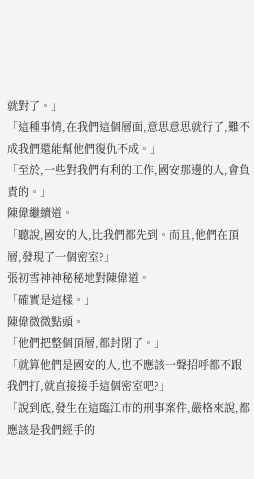就對了。」
「這種事情,在我們這個層面,意思意思就行了,難不成我們還能幫他們復仇不成。」
「至於,一些對我們有利的工作,國安那邊的人,會負責的。」
陳偉繼續道。
「聽說,國安的人,比我們都先到。而且,他們在頂層,發現了一個密室?」
張初雪神神秘秘地對陳偉道。
「確實是這樣。」
陳偉微微點頭。
「他們把整個頂層,都封閉了。」
「就算他們是國安的人,也不應該一聲招呼都不跟我們打,就直接接手這個密室吧?」
「說到底,發生在這臨江市的刑事案件,嚴格來說,都應該是我們經手的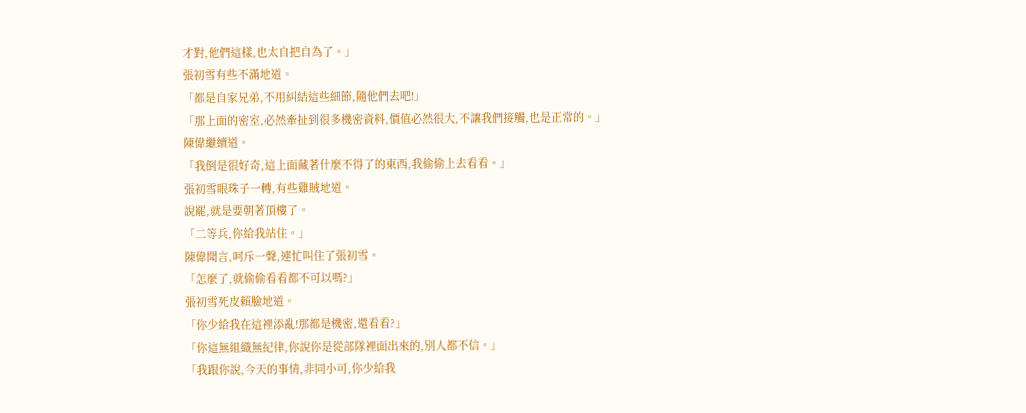才對,他們這樣,也太自把自為了。」
張初雪有些不滿地道。
「都是自家兄弟,不用糾結這些細節,隨他們去吧!」
「那上面的密室,必然牽扯到很多機密資料,價值必然很大,不讓我們接觸,也是正常的。」
陳偉繼續道。
「我倒是很好奇,這上面藏著什麼不得了的東西,我偷偷上去看看。」
張初雪眼珠子一轉,有些雞賊地道。
說罷,就是要朝著頂樓了。
「二等兵,你給我站住。」
陳偉聞言,呵斥一聲,連忙叫住了張初雪。
「怎麼了,就偷偷看看都不可以嗎?」
張初雪死皮賴臉地道。
「你少給我在這裡添亂!那都是機密,還看看?」
「你這無組織無紀律,你說你是從部隊裡面出來的,別人都不信。」
「我跟你說,今天的事情,非同小可,你少給我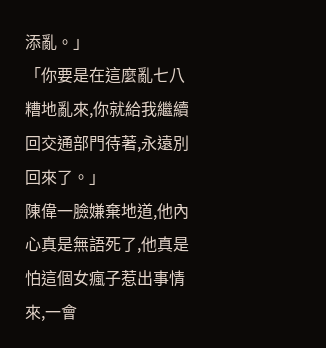添亂。」
「你要是在這麼亂七八糟地亂來,你就給我繼續回交通部門待著,永遠別回來了。」
陳偉一臉嫌棄地道,他內心真是無語死了,他真是怕這個女瘋子惹出事情來,一會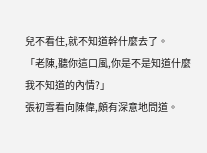兒不看住,就不知道幹什麼去了。
「老陳,聽你這口風,你是不是知道什麼我不知道的內情?」
張初雪看向陳偉,頗有深意地問道。